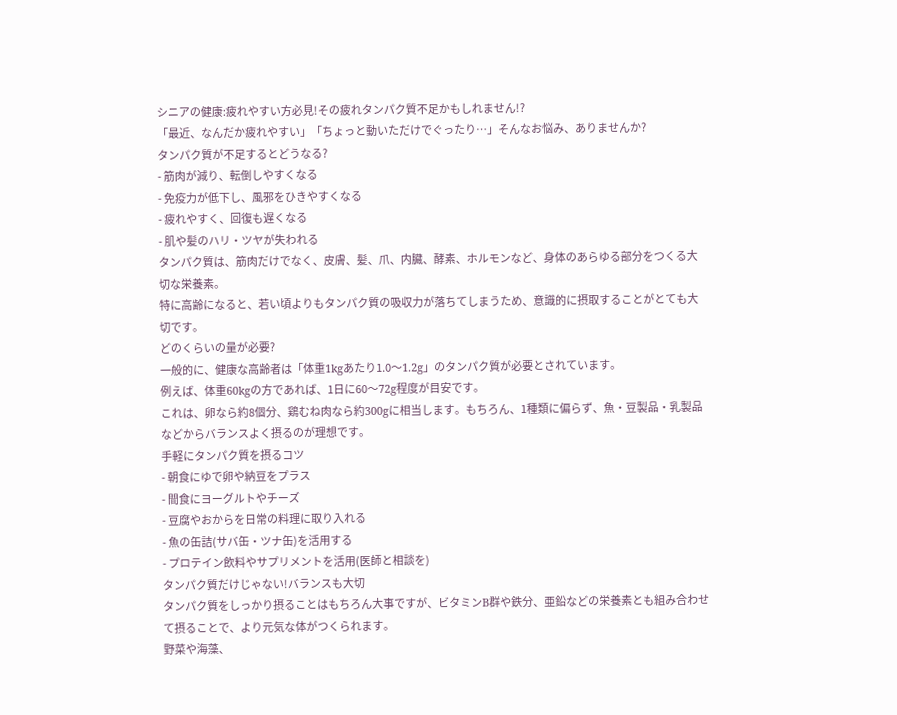シニアの健康:疲れやすい方必見!その疲れタンパク質不足かもしれません!?
「最近、なんだか疲れやすい」「ちょっと動いただけでぐったり…」そんなお悩み、ありませんか?
タンパク質が不足するとどうなる?
- 筋肉が減り、転倒しやすくなる
- 免疫力が低下し、風邪をひきやすくなる
- 疲れやすく、回復も遅くなる
- 肌や髪のハリ・ツヤが失われる
タンパク質は、筋肉だけでなく、皮膚、髪、爪、内臓、酵素、ホルモンなど、身体のあらゆる部分をつくる大切な栄養素。
特に高齢になると、若い頃よりもタンパク質の吸収力が落ちてしまうため、意識的に摂取することがとても大切です。
どのくらいの量が必要?
一般的に、健康な高齢者は「体重1kgあたり1.0〜1.2g」のタンパク質が必要とされています。
例えば、体重60kgの方であれば、1日に60〜72g程度が目安です。
これは、卵なら約8個分、鶏むね肉なら約300gに相当します。もちろん、1種類に偏らず、魚・豆製品・乳製品などからバランスよく摂るのが理想です。
手軽にタンパク質を摂るコツ
- 朝食にゆで卵や納豆をプラス
- 間食にヨーグルトやチーズ
- 豆腐やおからを日常の料理に取り入れる
- 魚の缶詰(サバ缶・ツナ缶)を活用する
- プロテイン飲料やサプリメントを活用(医師と相談を)
タンパク質だけじゃない!バランスも大切
タンパク質をしっかり摂ることはもちろん大事ですが、ビタミンB群や鉄分、亜鉛などの栄養素とも組み合わせて摂ることで、より元気な体がつくられます。
野菜や海藻、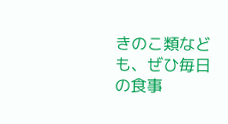きのこ類なども、ぜひ毎日の食事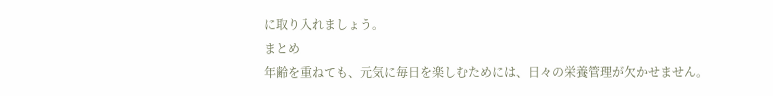に取り入れましょう。
まとめ
年齢を重ねても、元気に毎日を楽しむためには、日々の栄養管理が欠かせません。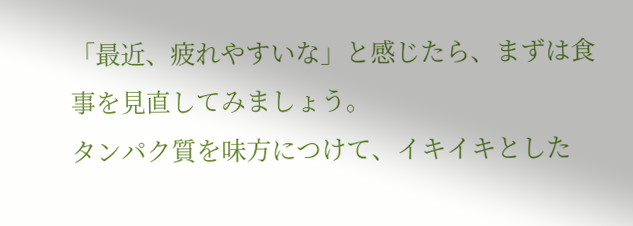「最近、疲れやすいな」と感じたら、まずは食事を見直してみましょう。
タンパク質を味方につけて、イキイキとした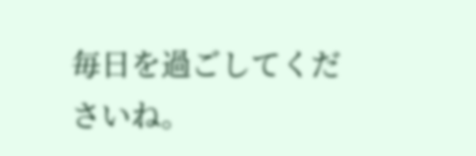毎日を過ごしてくださいね。